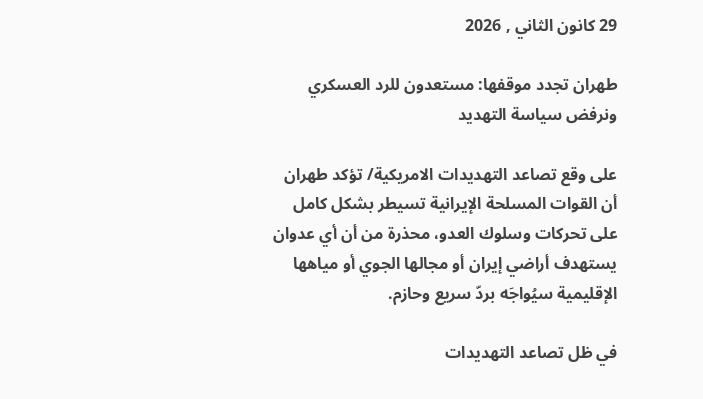29 كانون الثاني , 2026

طهران تجدد موقفها: مستعدون للرد العسكري ونرفض سياسة التهديد

على وقع تصاعد التهديدات الامريكية/ تؤكد طهران أن القوات المسلحة الإيرانية تسيطر بشكل كامل على تحركات وسلوك العدو، محذرة من أن أي عدوان يستهدف أراضي إيران أو مجالها الجوي أو مياهها الإقليمية سيُواجَه بردّ سريع وحازم.

في ظل تصاعد التهديدات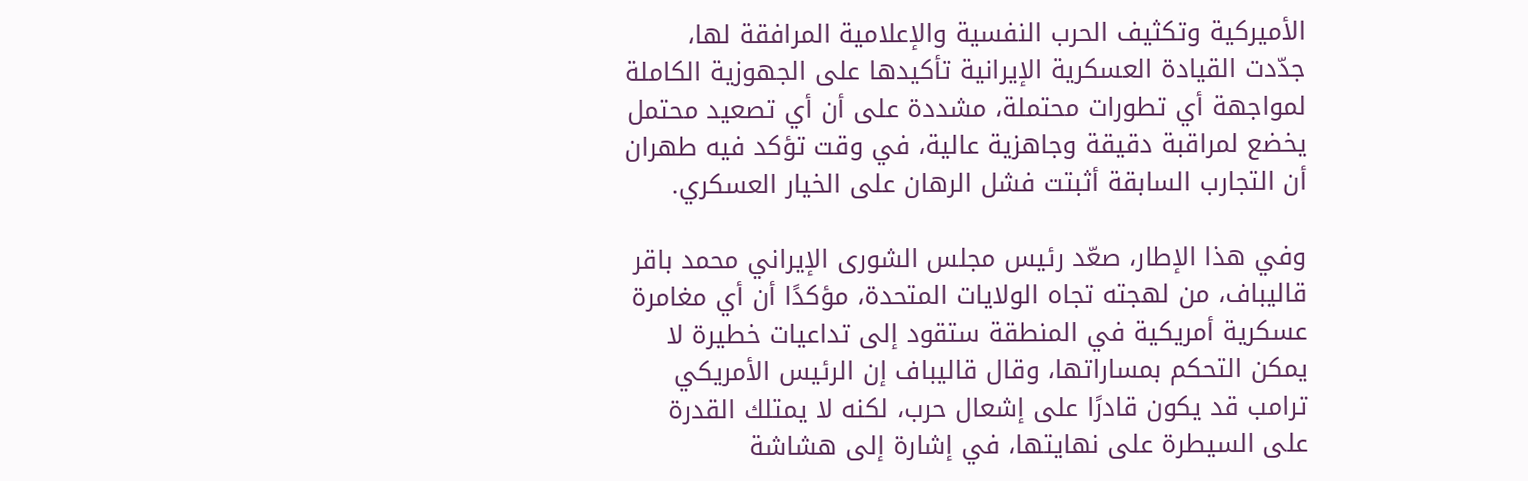الأميركية وتكثيف الحرب النفسية والإعلامية المرافقة لها، جدّدت القيادة العسكرية الإيرانية تأكيدها على الجهوزية الكاملة لمواجهة أي تطورات محتملة، مشددة على أن أي تصعيد محتمل يخضع لمراقبة دقيقة وجاهزية عالية، في وقت تؤكد فيه طهران أن التجارب السابقة أثبتت فشل الرهان على الخيار العسكري.

وفي هذا الإطار، صعّد رئيس مجلس الشورى الإيراني محمد باقر قاليباف، من لهجته تجاه الولايات المتحدة، مؤكدًا أن أي مغامرة عسكرية أمريكية في المنطقة ستقود إلى تداعيات خطيرة لا يمكن التحكم بمساراتها، وقال قاليباف إن الرئيس الأمريكي ترامب قد يكون قادرًا على إشعال حرب، لكنه لا يمتلك القدرة على السيطرة على نهايتها، في إشارة إلى هشاشة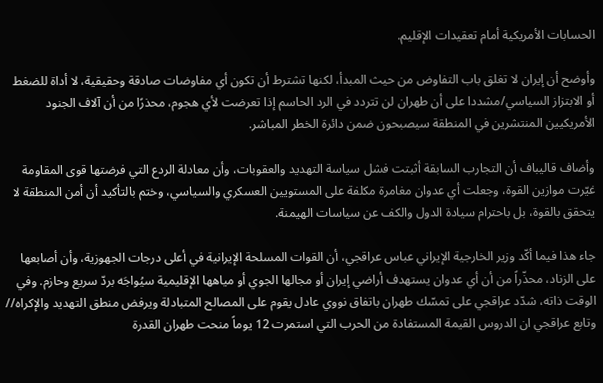الحسابات الأمريكية أمام تعقيدات الإقليم.

وأوضح أن إيران لا تغلق باب التفاوض من حيث المبدأ، لكنها تشترط أن تكون أي مفاوضات صادقة وحقيقية، لا أداة للضغط أو الابتزاز السياسي/مشددا على أن طهران لن تتردد في الرد الحاسم إذا تعرضت لأي هجوم، محذرًا من أن آلاف الجنود الأمريكيين المنتشرين في المنطقة سيصبحون ضمن دائرة الخطر المباشر.

وأضاف قاليباف أن التجارب السابقة أثبتت فشل سياسة التهديد والعقوبات، وأن معادلة الردع التي فرضتها قوى المقاومة غيّرت موازين القوة، وجعلت أي عدوان مغامرة مكلفة على المستويين العسكري والسياسي، وختم بالتأكيد أن أمن المنطقة لا يتحقق بالقوة، بل باحترام سيادة الدول والكف عن سياسات الهيمنة.

جاء هذا فيما أكّد وزير الخارجية الإيراني عباس عراقجي، أن القوات المسلحة الإيرانية في أعلى درجات الجهوزية، وأن أصابعها على الزناد، محذّراً من أن أي عدوان يستهدف أراضي إيران أو مجالها الجوي أو مياهها الإقليمية سيُواجَه بردّ سريع وحازم. وفي الوقت ذاته، شدّد عراقجي على تمسّك طهران باتفاق نووي عادل يقوم على المصالح المتبادلة ويرفض منطق التهديد والإكراه// وتابع عراقجي ان الدروس القيمة المستفادة من الحرب التي استمرت 12 يوماً منحت طهران القدرة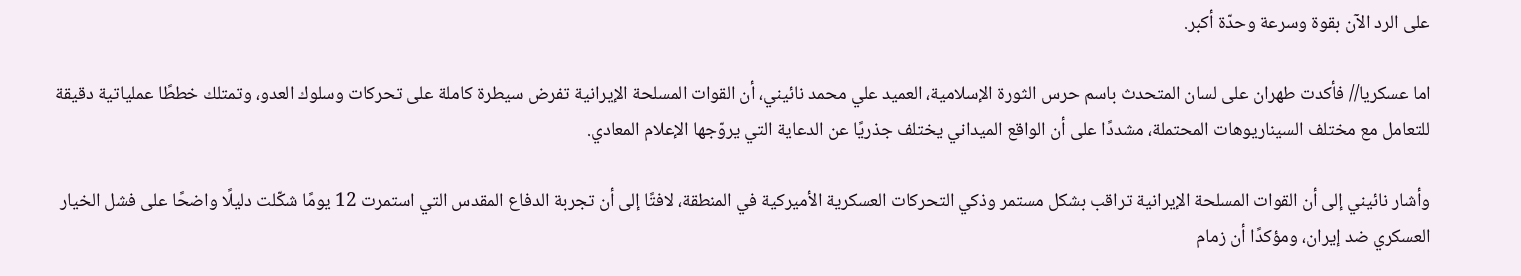على الرد الآن بقوة وسرعة وحدّة أكبر.

اما عسكريا// فأكدت طهران على لسان المتحدث باسم حرس الثورة الإسلامية، العميد علي محمد نائيني، أن القوات المسلحة الإيرانية تفرض سيطرة كاملة على تحركات وسلوك العدو، وتمتلك خططًا عملياتية دقيقة للتعامل مع مختلف السيناريوهات المحتملة، مشددًا على أن الواقع الميداني يختلف جذريًا عن الدعاية التي يروّجها الإعلام المعادي.

وأشار نائيني إلى أن القوات المسلحة الإيرانية تراقب بشكل مستمر وذكي التحركات العسكرية الأميركية في المنطقة، لافتًا إلى أن تجربة الدفاع المقدس التي استمرت 12 يومًا شكّلت دليلًا واضحًا على فشل الخيار العسكري ضد إيران، ومؤكدًا أن زمام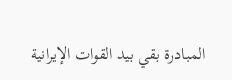المبادرة بقي بيد القوات الإيرانية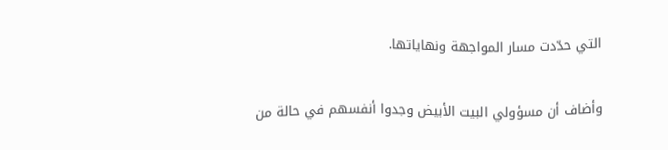التي حدّدت مسار المواجهة ونهاياتها.

وأضاف أن مسؤولي البيت الأبيض وجدوا أنفسهم في حالة من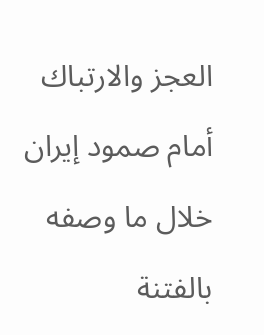العجز والارتباك أمام صمود إيران خلال ما وصفه بالفتنة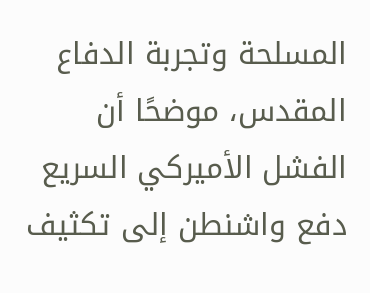المسلحة وتجربة الدفاع المقدس، موضحًا أن الفشل الأميركي السريع دفع واشنطن إلى تكثيف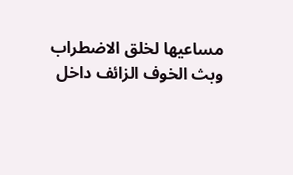مساعيها لخلق الاضطراب وبث الخوف الزائف داخل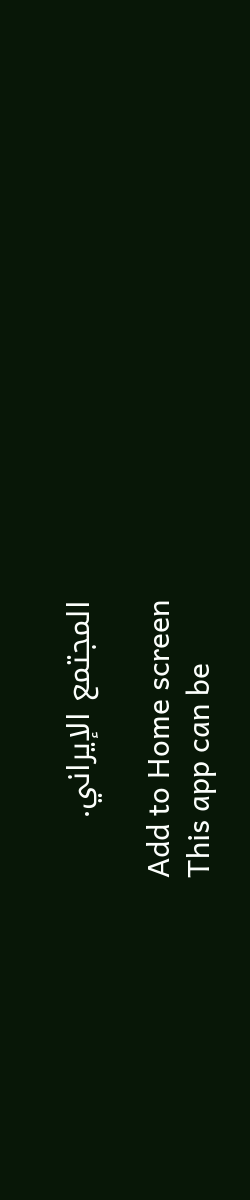المجتمع الإيراني.

Add to Home screen
This app can be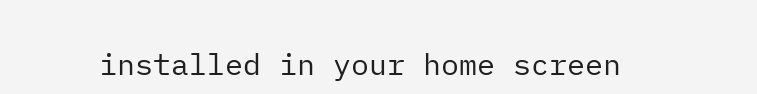installed in your home screen